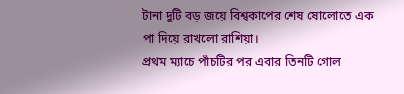টানা দুটি বড় জয়ে বিশ্বকাপের শেষ ষোলোতে এক পা দিয়ে রাখলো রাশিয়া।
প্রথম ম্যাচে পাঁচটির পর এবার তিনটি গোল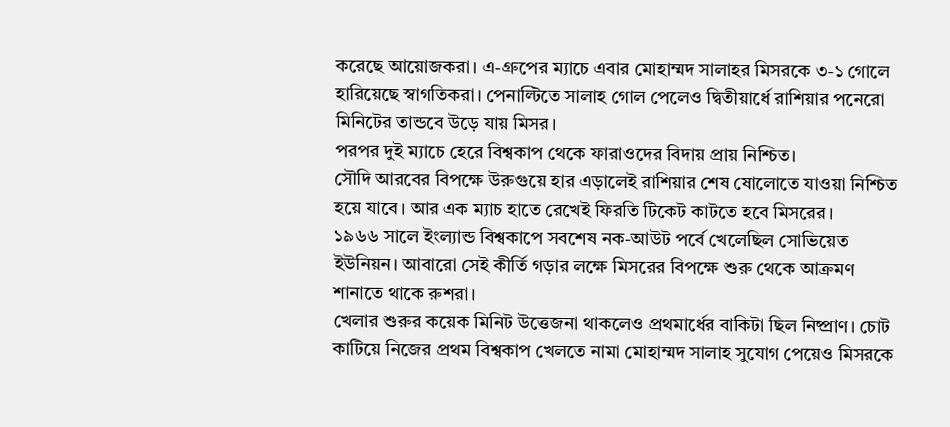করেছে আয়োজকরা। এ-গ্রুপের ম্যাচে এবার মোহাম্মদ সালাহর মিসরকে ৩-১ গোলে হারিয়েছে স্বাগতিকরা। পেনাল্টিতে সালাহ গোল পেলেও দ্বিতীয়ার্ধে রাশিয়ার পনেরো মিনিটের তান্ডবে উড়ে যায় মিসর।
পরপর দুই ম্যাচে হেরে বিশ্বকাপ থেকে ফারাওদের বিদায় প্রায় নিশ্চিত।
সৌদি আরবের বিপক্ষে উরুগুয়ে হার এড়ালেই রাশিয়ার শেষ ষোলোতে যাওয়া নিশ্চিত হয়ে যাবে। আর এক ম্যাচ হাতে রেখেই ফিরতি টিকেট কাটতে হবে মিসরের।
১৯৬৬ সালে ইংল্যান্ড বিশ্বকাপে সবশেষ নক-আউট পর্বে খেলেছিল সোভিয়েত ইউনিয়ন। আবারো সেই কীর্তি গড়ার লক্ষে মিসরের বিপক্ষে শুরু থেকে আক্রমণ শানাতে থাকে রুশরা।
খেলার শুরুর কয়েক মিনিট উত্তেজনা থাকলেও প্রথমার্ধের বাকিটা ছিল নিষ্প্রাণ। চোট কাটিয়ে নিজের প্রথম বিশ্বকাপ খেলতে নামা মোহাম্মদ সালাহ সুযোগ পেয়েও মিসরকে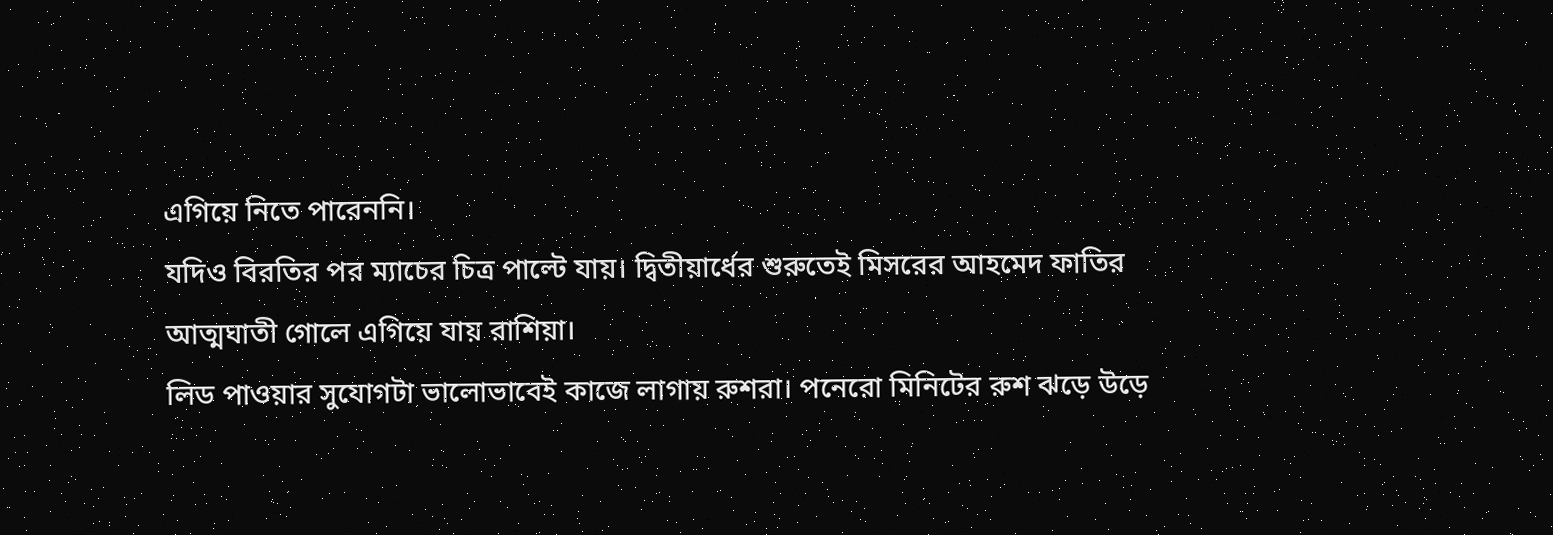এগিয়ে নিতে পারেননি।
যদিও বিরতির পর ম্যাচের চিত্র পাল্টে যায়। দ্বিতীয়ার্ধের শুরুতেই মিসরের আহমেদ ফাতির আত্মঘাতী গোলে এগিয়ে যায় রাশিয়া।
লিড পাওয়ার সুযোগটা ভালোভাবেই কাজে লাগায় রুশরা। পনেরো মিনিটের রুশ ঝড়ে উড়ে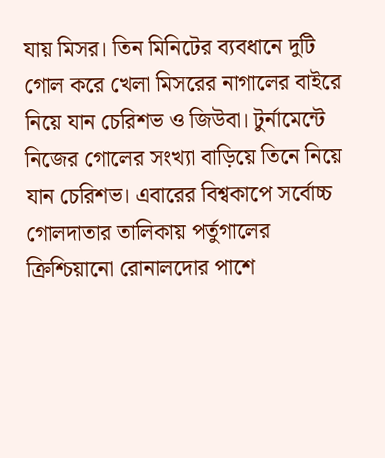যায় মিসর। তিন মিনিটের ব্যবধানে দুটি গোল করে খেলা মিসরের নাগালের বাইরে নিয়ে যান চেরিশভ ও জিউবা। টুর্নামেন্টে নিজের গোলের সংখ্যা বাড়িয়ে তিনে নিয়ে যান চেরিশভ। এবারের বিশ্বকাপে সর্বোচ্চ গোলদাতার তালিকায় পর্তুগালের ক্রিশ্চিয়ানো রোনালদোর পাশে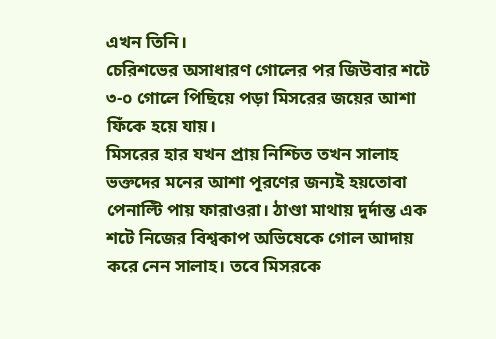এখন তিনি।
চেরিশভের অসাধারণ গোলের পর জিউবার শটে ৩-০ গোলে পিছিয়ে পড়া মিসরের জয়ের আশা ফিঁকে হয়ে যায়।
মিসরের হার যখন প্রায় নিশ্চিত তখন সালাহ ভক্তদের মনের আশা পূরণের জন্যই হয়তোবা পেনাল্টি পায় ফারাওরা। ঠাণ্ডা মাথায় দুর্দান্ত এক শটে নিজের বিশ্বকাপ অভিষেকে গোল আদায় করে নেন সালাহ। তবে মিসরকে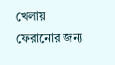খেলায় ফেরানোর জন্য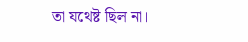তা যথেষ্ট ছিল না।